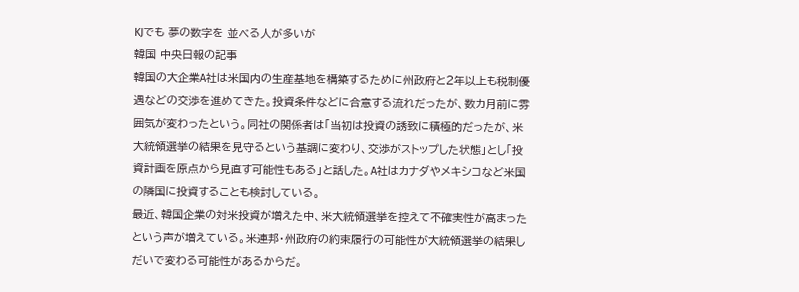KJでも 夢の数字を 並べる人が多いが
韓国 中央日報の記事
韓国の大企業A社は米国内の生産基地を構築するために州政府と2年以上も税制優遇などの交渉を進めてきた。投資条件などに合意する流れだったが、数カ月前に雰囲気が変わったという。同社の関係者は「当初は投資の誘致に積極的だったが、米大統領選挙の結果を見守るという基調に変わり、交渉がストップした状態」とし「投資計画を原点から見直す可能性もある」と話した。A社はカナダやメキシコなど米国の隣国に投資することも検討している。
最近、韓国企業の対米投資が増えた中、米大統領選挙を控えて不確実性が高まったという声が増えている。米連邦・州政府の約束履行の可能性が大統領選挙の結果しだいで変わる可能性があるからだ。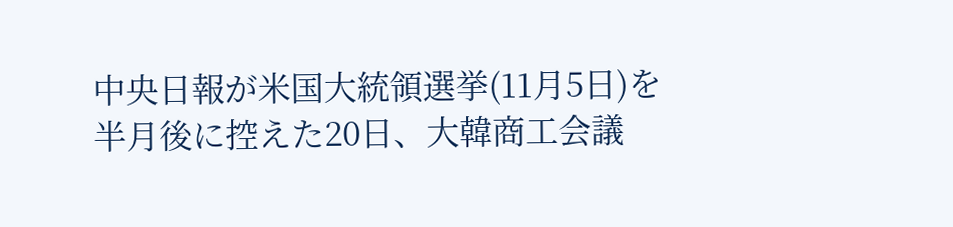中央日報が米国大統領選挙(11月5日)を半月後に控えた20日、大韓商工会議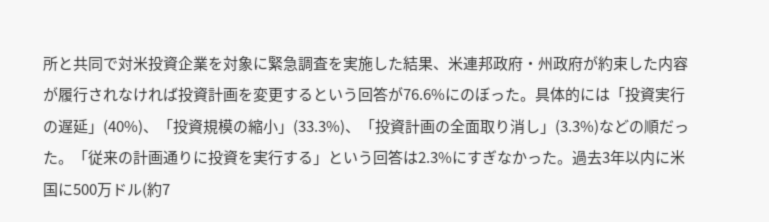所と共同で対米投資企業を対象に緊急調査を実施した結果、米連邦政府・州政府が約束した内容が履行されなければ投資計画を変更するという回答が76.6%にのぼった。具体的には「投資実行の遅延」(40%)、「投資規模の縮小」(33.3%)、「投資計画の全面取り消し」(3.3%)などの順だった。「従来の計画通りに投資を実行する」という回答は2.3%にすぎなかった。過去3年以内に米国に500万ドル(約7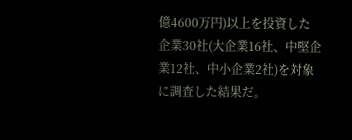億4600万円)以上を投資した企業30社(大企業16社、中堅企業12社、中小企業2社)を対象に調査した結果だ。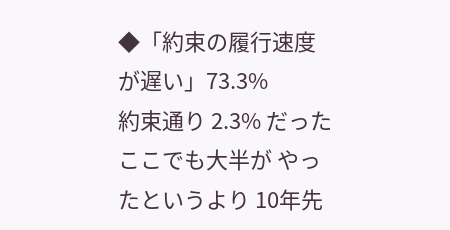◆「約束の履行速度が遅い」73.3%
約束通り 2.3% だった
ここでも大半が やったというより 10年先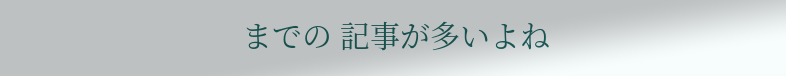までの 記事が多いよね